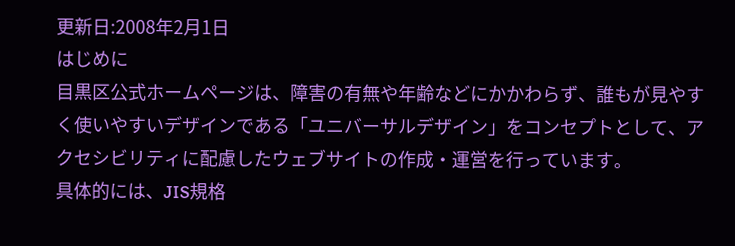更新日:2008年2月1日
はじめに
目黒区公式ホームページは、障害の有無や年齢などにかかわらず、誰もが見やすく使いやすいデザインである「ユニバーサルデザイン」をコンセプトとして、アクセシビリティに配慮したウェブサイトの作成・運営を行っています。
具体的には、JIS規格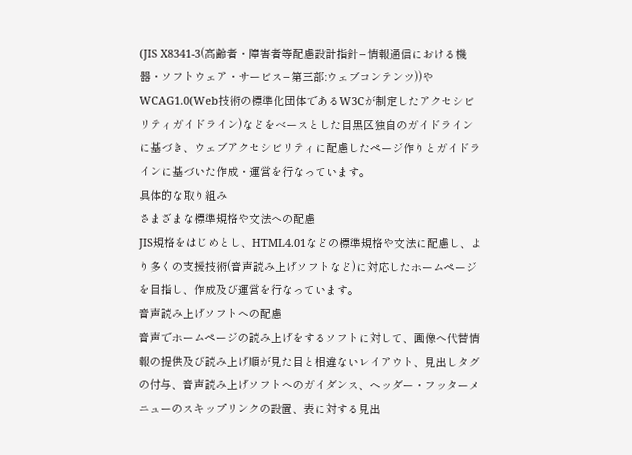(JIS X8341-3(高齢者・障害者等配慮設計指針−情報通信における機器・ソフトウェア・サービス−第三部:ウェブコンテンツ))やWCAG1.0(Web技術の標準化団体であるW3Cが制定したアクセシビリティガイドライン)などをベースとした目黒区独自のガイドラインに基づき、ウェブアクセシビリティに配慮したページ作りとガイドラインに基づいた作成・運営を行なっています。
具体的な取り組み
さまざまな標準規格や文法への配慮
JIS規格をはじめとし、HTML4.01などの標準規格や文法に配慮し、より多くの支援技術(音声読み上げソフトなど)に対応したホームページを目指し、作成及び運営を行なっています。
音声読み上げソフトへの配慮
音声でホームページの読み上げをするソフトに対して、画像へ代替情報の提供及び読み上げ順が見た目と相違ないレイアウト、見出しタグの付与、音声読み上げソフトへのガイダンス、ヘッダー・フッターメニューのスキップリンクの設置、表に対する見出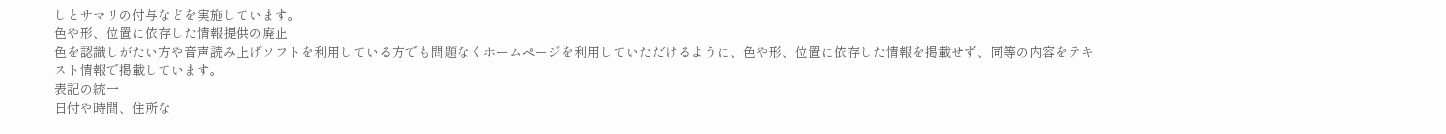しとサマリの付与などを実施しています。
色や形、位置に依存した情報提供の廃止
色を認識しがたい方や音声読み上げソフトを利用している方でも問題なくホームページを利用していただけるように、色や形、位置に依存した情報を掲載せず、同等の内容をテキスト情報で掲載しています。
表記の統一
日付や時間、住所な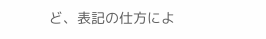ど、表記の仕方によ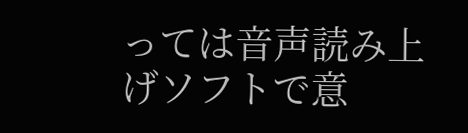っては音声読み上げソフトで意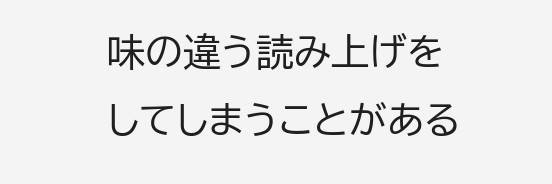味の違う読み上げをしてしまうことがある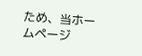ため、当ホームページ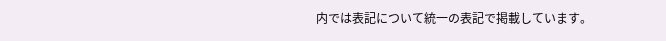内では表記について統一の表記で掲載しています。